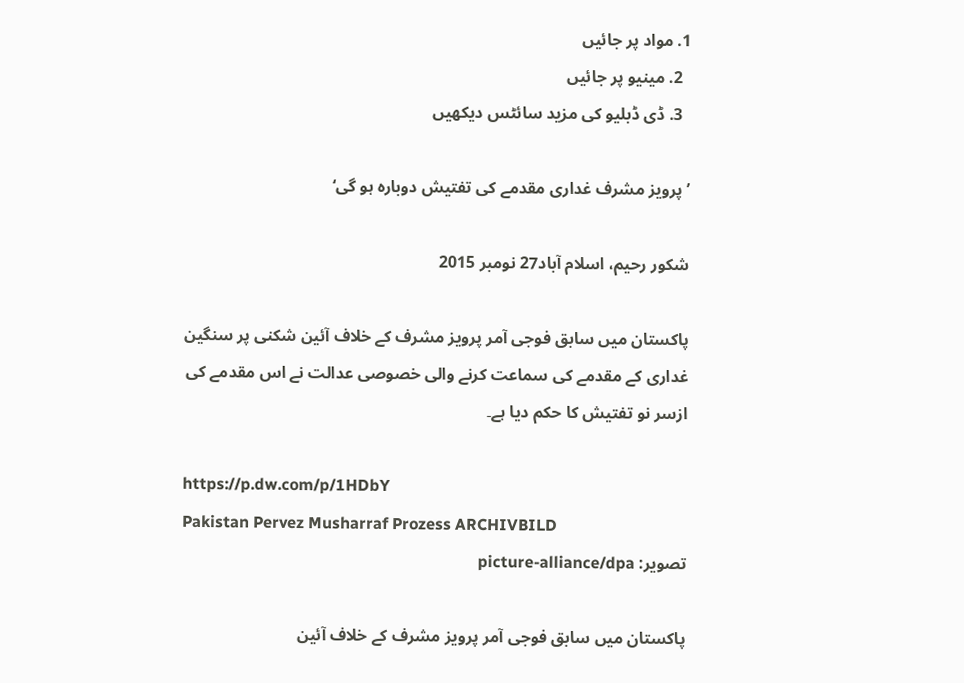1. مواد پر جائیں
  2. مینیو پر جائیں
  3. ڈی ڈبلیو کی مزید سائٹس دیکھیں

’پرویز مشرف غداری مقدمے کی تفتیش دوبارہ ہو گی‘

شکور رحیم، اسلام آباد27 نومبر 2015

پاکستان میں سابق فوجی آمر پرویز مشرف کے خلاف آئین شکنی پر سنگین غداری کے مقدمے کی سماعت کرنے والی خصوصی عدالت نے اس مقدمے کی ازسر نو تفتیش کا حکم دیا ہے۔

https://p.dw.com/p/1HDbY
Pakistan Pervez Musharraf Prozess ARCHIVBILD
تصویر: picture-alliance/dpa

پاکستان میں سابق فوجی آمر پرویز مشرف کے خلاف آئین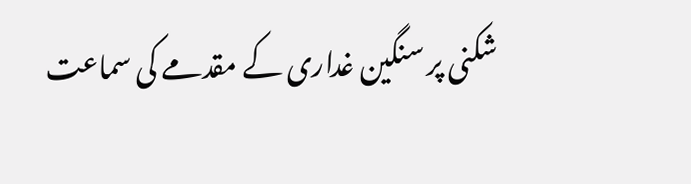شکنی پر سنگین غداری کے مقدمے کی سماعت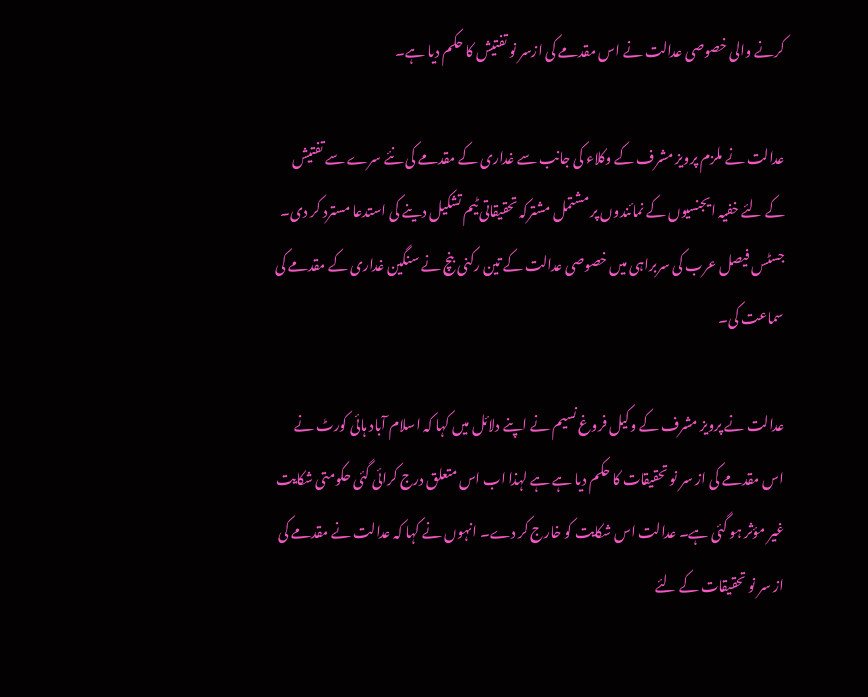کرنے والی خصوصی عدالت نے اس مقدمے کی ازسر نو تفتیش کا حکم دیا ہے۔

عدالت نے ملزم پرویز مشرف کے وکلاء کی جانب سے غداری کے مقدمے کی نئے سرے سے تفتیش کے لئے خفیہ ایجنسیوں کے نمائندوں پر مشتمل مشترکہ تحقیقاتی ٹیم تشکیل دینے کی استدعا مسترد کر دی۔ جسٹس فیصل عرب کی سربراہی میں خصوصی عدالت کے تین رکنی بنچ نے سنگین غداری کے مقدمے کی سماعت کی۔

عدالت نے پرویز مشرف کے وکیل فروغ نسیم نے اپنے دلائل میں کہا کہ اسلام آباد ہائی کورٹ نے اس مقدمے کی از سر نو تحقیقات کا حکم دیا ہے ہے لہذا اب اس متعلق درج کرائی گئی حکومتی شکایت غیر مؤثر ہو گئی ہے۔ عدالت اس شکایت کو خارج کر دے۔ انہوں نے کہا کہ عدالت نے مقدمے کی از سر نو تحقیقات کے لئے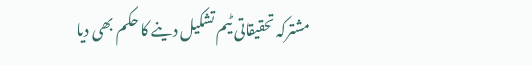مشترکہ تحقیقاتی ٹیم تشکیل دینے کا حکم بھی دیا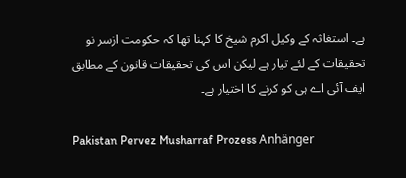ہے۔ استغاثہ کے وکیل اکرم شیخ کا کہنا تھا کہ حکومت ازسر نو تحقیقات کے لئے تیار ہے لیکن اس کی تحقیقات قانون کے مطابق ایف آئی اے ہی کو کرنے کا اختیار ہے۔

Pakistan Pervez Musharraf Prozess Anhänger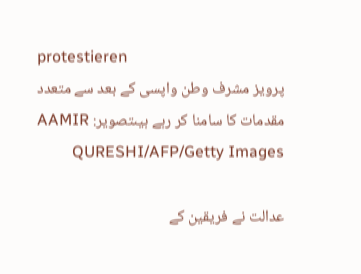protestieren
پرویز مشرف وطن واپسی کے بعد سے متعدد مقدمات کا سامنا کر رہے ہیںتصویر: AAMIR QURESHI/AFP/Getty Images

عدالت نے فریقین کے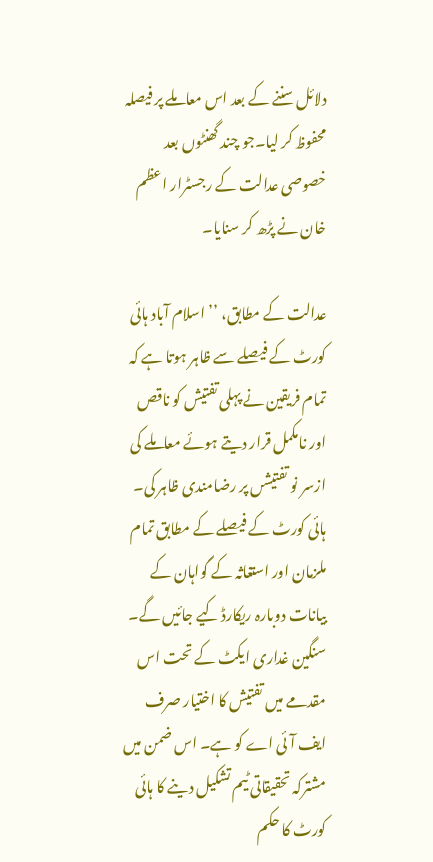دلائل سننے کے بعد اس معاملے پر فیصلہ محفوظ کر لیا۔جو چند گھنٹوں بعد خصوصی عدالت کے رجسٹرار اعظم خان نے پڑھ کر سنایا۔

عدالت کے مطابق، ’’ اسلام آباد ہائی کورٹ کے فیصلے سے ظاہر ہوتا ہے کہ تمام فریقین نے پہلی تفتیش کو ناقص اور نامکمل قرار دیتے ہوئے معاملے کی ازسر نو تفتیشں پر رضامندی ظاہر کی۔ ہائی کورٹ کے فیصلے کے مطابق تمام ملزمان اور استغاثہ کے گواہان کے بیانات دوبارہ ریکارڈ کیے جائیں گے۔ سنگین غداری ایکٹ کے تحت اس مقدمے میں تفتیش کا اختیار صرف ایف آئی اے کو ہے۔ اس ضمن میں مشترکہ تحقیقاتی ٹیم تشکیل دینے کا ہائی کورٹ کا حکم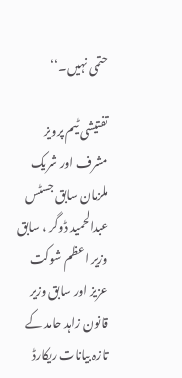حتمی نہیں۔‘‘

تفتیشی ٹیم پرویز مشرف اور شریک ملزمان سابق جسٹس عبدالحمید ڈوگر ، سابق وزیر اعظم شوکت عزیز اور سابق وزیر قانون زاہد حامد کے تازہ بیانات ریکارڈ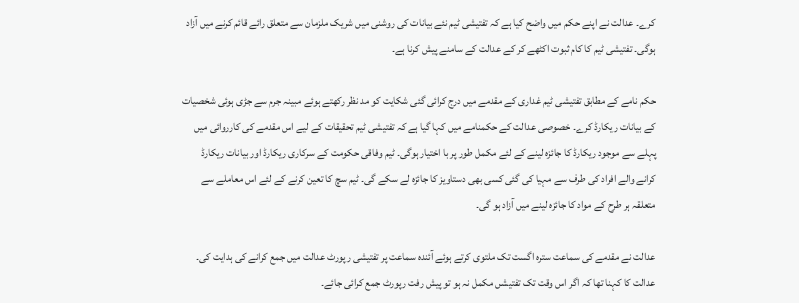کرے۔ عدالت نے اپنے حکم میں واضح کیا ہے کہ تفتیشی ٹیم نئے بیانات کی روشنی میں شریک ملزمان سے متعلق رائے قائم کرنے میں آزاد ہوگی۔ تفتیشی ٹیم کا کام ثبوت اکٹھے کر کے عدالت کے سامنے پیش کرنا ہے۔

حکم نامے کے مطابق تفتیشی ٹیم غداری کے مقدمے میں درج کرائی گئی شکایت کو مد نظر رکھتے ہوئے مبینہ جرم سے جڑی ہوئی شخصیات کے بیانات ریکارڈ کرے۔ خصوصی عدالت کے حکمنامے میں کہا گیا ہے کہ تفتیشی ٹیم تحقیقات کے لیے اس مقدمے کی کارروائی میں پہلے سے موجود ریکارڈ کا جائزہ لینے کے لئے مکمل طور پر با اختیار ہوگی۔ ٹیم وفاقی حکومت کے سرکاری ریکارڈ اور بیانات ریکارڈ کرانے والے افراد کی طرف سے مہیا کی گئی کسی بھی دستاویز کا جائزہ لے سکے گی۔ ٹیم سچ کا تعین کرنے کے لئے اس معاملے سے متعلقہ ہر طرح کے مواد کا جائزہ لینے میں آزاد ہو گی۔

عدالت نے مقدمے کی سماعت سترہ اگست تک ملتوی کرتے ہوئے آئندہ سماعت پر تفتیشی رپورٹ عدالت میں جمع کرانے کی ہدایت کی۔ عدالت کا کہنا تھا کہ اگر اس وقت تک تفتیشں مکمل نہ ہو تو پیش رفت رپورٹ جمع کرائی جائے۔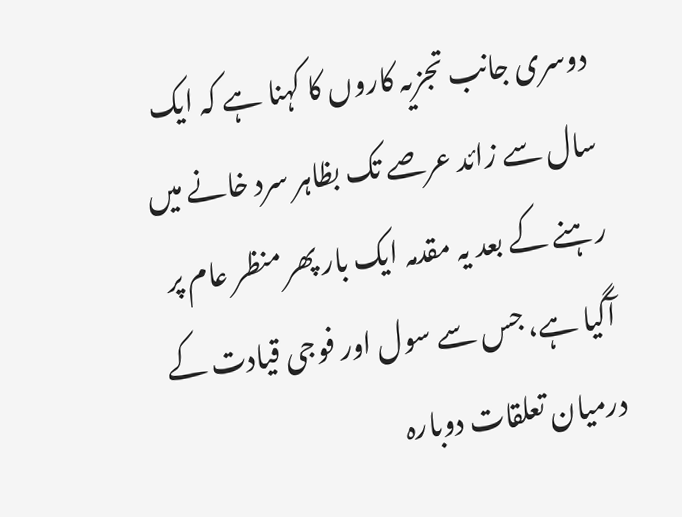دوسری جانب تجزیہ کاروں کا کہنا ہے کہ ایک سال سے زائد عرصے تک بظاہر سرد خانے میں رہنے کے بعد یہ مقدمہ ایک بار پھر منظر عام پر آگیا ہے، جس سے سول اور فوجی قیادت کے درمیان تعلقات دوبارہ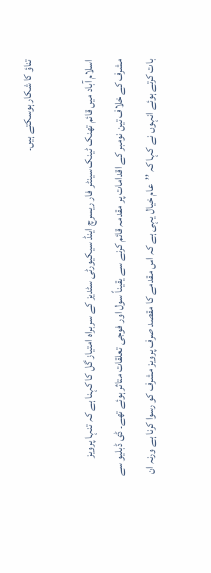تناؤ کا شکار ہوسکتے ہیں۔

اسلام آباد میں قائم تھنک ٹینک سینٹر فار ریسرچ اینڈ سیکیورٹی سٹدیز کے سربراہ امتیاز گل کا کہنا ہے کہ تنہا پرویز مشرف کے خلاف تین نومبر کے اقدامات پر مقدمہ قائم کرنے سے یقیناً سول اور فوجی تعلقات متاثر ہوئے تھے۔ ڈی ڈبلیو سے بات کرتے ہوئے انہوں نے کہا کہ ’’عام خیال یہی ہے کہ اس مقدمے کا مقصد صرف پرویز مشرف کو رسوا کرنا ہے ورنہ ان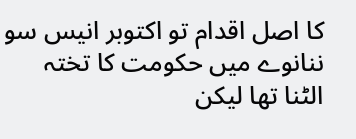کا اصل اقدام تو اکتوبر انیس سو ننانوے میں حکومت کا تختہ الٹنا تھا لیکن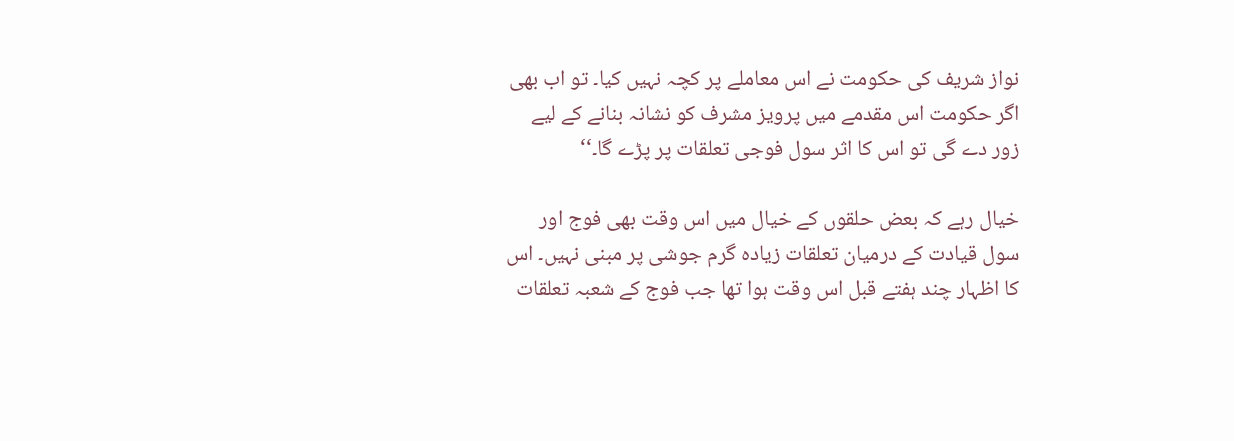نواز شریف کی حکومت نے اس معاملے پر کچہ نہیں کیا۔ تو اب بھی اگر حکومت اس مقدمے میں پرویز مشرف کو نشانہ بنانے کے لیے زور دے گی تو اس کا اثر سول فوجی تعلقات پر پڑے گا۔‘‘

خیال رہے کہ بعض حلقوں کے خیال میں اس وقت بھی فوج اور سول قیادت کے درمیان تعلقات زیادہ گرم جوشی پر مبنی نہیں۔ اس کا اظہار چند ہفتے قبل اس وقت ہوا تھا جب فوج کے شعبہ تعلقات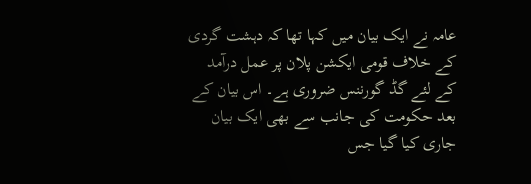عامہ نے ایک بیان میں کہا تھا کہ دہشت گردی کے خلاف قومی ایکشن پلان پر عمل درآمد کے لئے گڈ گورننس ضروری ہے۔ اس بیان کے بعد حکومت کی جانب سے بھی ایک بیان جاری کیا گیا جس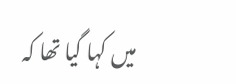میں کہا گیا تھا کہ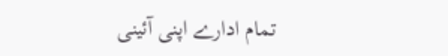تمام ادارے اپنی آئینی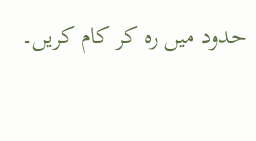حدود میں رہ کر کام کریں۔